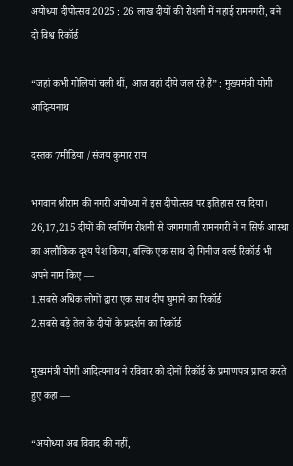अयोध्या दीपोत्सव 2025 : 26 लाख दीयों की रोशनी में नहाई रामनगरी, बने दो विश्व रिकॉर्ड

“जहां कभी गोलियां चली थीं, आज वहां दीये जल रहे हैं” : मुख्यमंत्री योगी आदित्यनाथ

दस्तक 7मीडिया /संजय कुमार राय

भगवान श्रीराम की नगरी अयोध्या ने इस दीपोत्सव पर इतिहास रच दिया। 26,17,215 दीयों की स्वर्णिम रोशनी से जगमगाती रामनगरी ने न सिर्फ आस्था का अलौकिक दृश्य पेश किया, बल्कि एक साथ दो गिनीज वर्ल्ड रिकॉर्ड भी अपने नाम किए —
1.सबसे अधिक लोगों द्वारा एक साथ दीप घुमाने का रिकॉर्ड
2.सबसे बड़े तेल के दीयों के प्रदर्शन का रिकॉर्ड

मुख्यमंत्री योगी आदित्यनाथ ने रविवार को दोनों रिकॉर्ड के प्रमाणपत्र प्राप्त करते हुए कहा —

“अयोध्या अब विवाद की नहीं,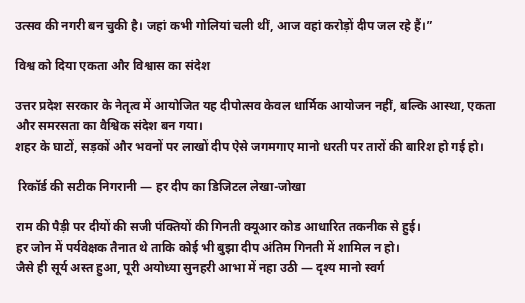उत्सव की नगरी बन चुकी है। जहां कभी गोलियां चली थीं, आज वहां करोड़ों दीप जल रहे हैं।”

विश्व को दिया एकता और विश्वास का संदेश

उत्तर प्रदेश सरकार के नेतृत्व में आयोजित यह दीपोत्सव केवल धार्मिक आयोजन नहीं, बल्कि आस्था, एकता और समरसता का वैश्विक संदेश बन गया।
शहर के घाटों, सड़कों और भवनों पर लाखों दीप ऐसे जगमगाए मानो धरती पर तारों की बारिश हो गई हो।

 रिकॉर्ड की सटीक निगरानी — हर दीप का डिजिटल लेखा-जोखा

राम की पैड़ी पर दीयों की सजी पंक्तियों की गिनती क्यूआर कोड आधारित तकनीक से हुई।
हर जोन में पर्यवेक्षक तैनात थे ताकि कोई भी बुझा दीप अंतिम गिनती में शामिल न हो।
जैसे ही सूर्य अस्त हुआ, पूरी अयोध्या सुनहरी आभा में नहा उठी — दृश्य मानो स्वर्ग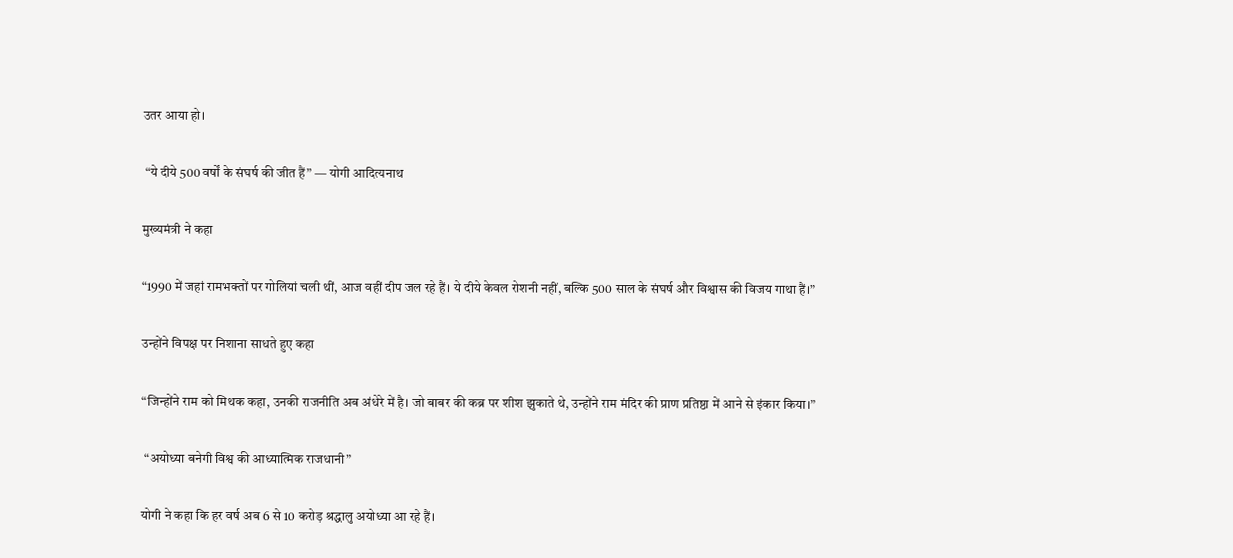उतर आया हो।

 “ये दीये 500 वर्षों के संघर्ष की जीत हैं” — योगी आदित्यनाथ

मुख्यमंत्री ने कहा

“1990 में जहां रामभक्तों पर गोलियां चली थीं, आज वहीं दीप जल रहे हैं। ये दीये केवल रोशनी नहीं, बल्कि 500 साल के संघर्ष और विश्वास की विजय गाथा हैं।”

उन्होंने विपक्ष पर निशाना साधते हुए कहा

“जिन्होंने राम को मिथक कहा, उनकी राजनीति अब अंधेरे में है। जो बाबर की कब्र पर शीश झुकाते थे, उन्होंने राम मंदिर की प्राण प्रतिष्ठा में आने से इंकार किया।”

 “अयोध्या बनेगी विश्व की आध्यात्मिक राजधानी”

योगी ने कहा कि हर वर्ष अब 6 से 10 करोड़ श्रद्धालु अयोध्या आ रहे हैं।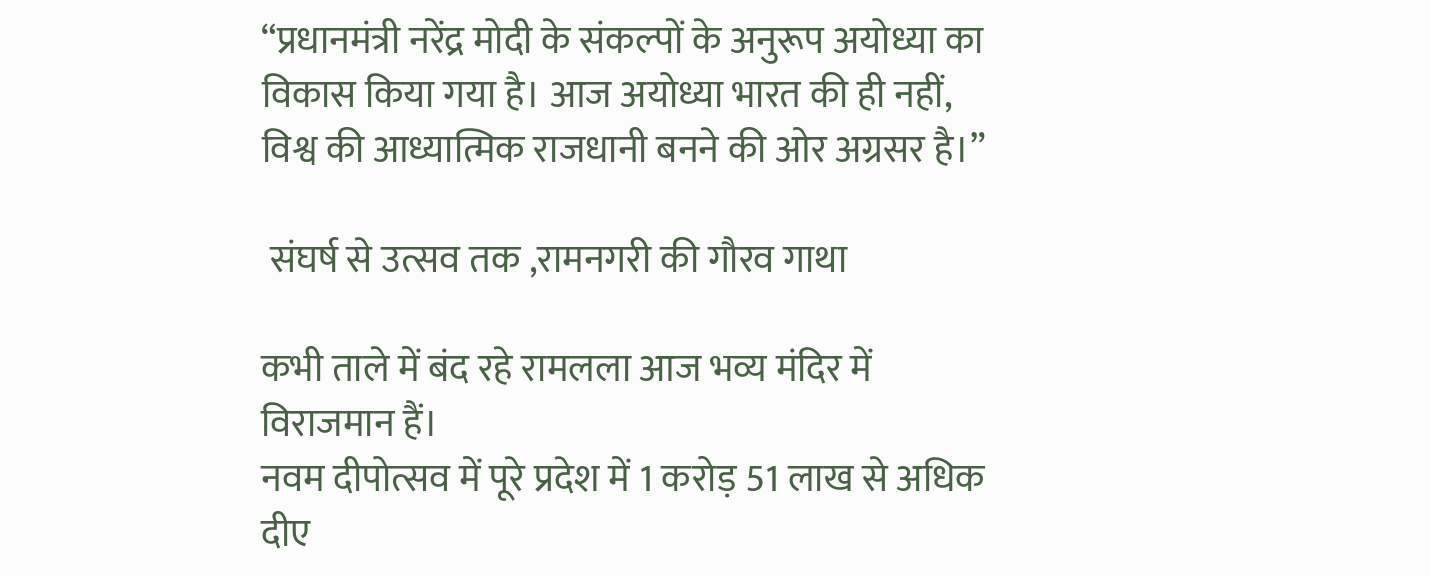“प्रधानमंत्री नरेंद्र मोदी के संकल्पों के अनुरूप अयोध्या का विकास किया गया है। आज अयोध्या भारत की ही नहीं, विश्व की आध्यात्मिक राजधानी बनने की ओर अग्रसर है।”

 संघर्ष से उत्सव तक ,रामनगरी की गौरव गाथा

कभी ताले में बंद रहे रामलला आज भव्य मंदिर में विराजमान हैं।
नवम दीपोत्सव में पूरे प्रदेश में 1 करोड़ 51 लाख से अधिक दीए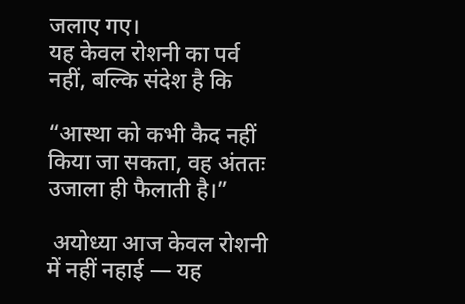जलाए गए।
यह केवल रोशनी का पर्व नहीं, बल्कि संदेश है कि

“आस्था को कभी कैद नहीं किया जा सकता, वह अंततः उजाला ही फैलाती है।”

 अयोध्या आज केवल रोशनी में नहीं नहाई — यह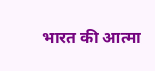भारत की आत्मा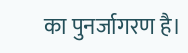का पुनर्जागरण है।